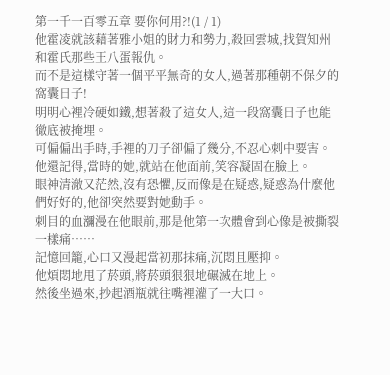第一千一百零五章 要你何用?!(1 / 1)
他霍凌就該藉著雅小姐的財力和勢力,殺回雲城,找賀知州和霍氏那些王八蛋報仇。
而不是這樣守著一個平平無奇的女人,過著那種朝不保夕的窩囊日子!
明明心裡冷硬如鐵,想著殺了這女人,這一段窩囊日子也能徹底被掩埋。
可偏偏出手時,手裡的刀子卻偏了幾分,不忍心刺中要害。
他還記得,當時的她,就站在他面前,笑容凝固在臉上。
眼神清澈又茫然,沒有恐懼,反而像是在疑惑,疑惑為什麼他們好好的,他卻突然要對她動手。
刺目的血瀰漫在他眼前,那是他第一次體會到心像是被撕裂一樣痛……
記憶回籠,心口又漫起當初那抹痛,沉悶且壓抑。
他煩悶地甩了菸頭,將菸頭狠狠地碾滅在地上。
然後坐過來,抄起酒瓶就往嘴裡灌了一大口。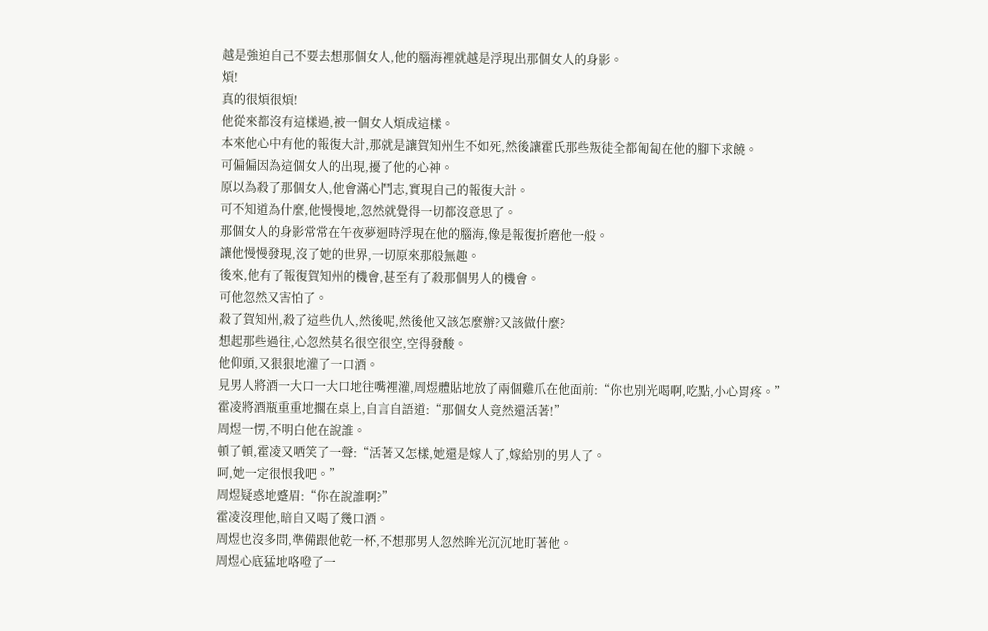越是強迫自己不要去想那個女人,他的腦海裡就越是浮現出那個女人的身影。
煩!
真的很煩很煩!
他從來都沒有這樣過,被一個女人煩成這樣。
本來他心中有他的報復大計,那就是讓賀知州生不如死,然後讓霍氏那些叛徒全都匍匐在他的腳下求饒。
可偏偏因為這個女人的出現,擾了他的心神。
原以為殺了那個女人,他會滿心鬥志,實現自己的報復大計。
可不知道為什麼,他慢慢地,忽然就覺得一切都沒意思了。
那個女人的身影常常在午夜夢迴時浮現在他的腦海,像是報復折磨他一般。
讓他慢慢發現,沒了她的世界,一切原來那般無趣。
後來,他有了報復賀知州的機會,甚至有了殺那個男人的機會。
可他忽然又害怕了。
殺了賀知州,殺了這些仇人,然後呢,然後他又該怎麼辦?又該做什麼?
想起那些過往,心忽然莫名很空很空,空得發酸。
他仰頭,又狠狠地灌了一口酒。
見男人將酒一大口一大口地往嘴裡灌,周煜體貼地放了兩個雞爪在他面前:“你也別光喝啊,吃點,小心胃疼。”
霍凌將酒瓶重重地擱在桌上,自言自語道:“那個女人竟然還活著!”
周煜一愣,不明白他在說誰。
頓了頓,霍凌又哂笑了一聲:“活著又怎樣,她還是嫁人了,嫁給別的男人了。
呵,她一定很恨我吧。”
周煜疑惑地蹙眉:“你在說誰啊?”
霍凌沒理他,暗自又喝了幾口酒。
周煜也沒多問,準備跟他乾一杯,不想那男人忽然眸光沉沉地盯著他。
周煜心底猛地咯噔了一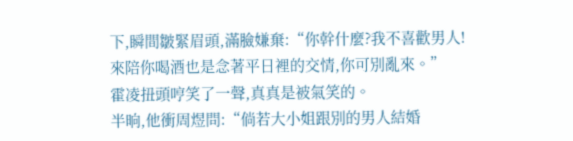下,瞬間皺緊眉頭,滿臉嫌棄:“你幹什麼?我不喜歡男人!
來陪你喝酒也是念著平日裡的交情,你可別亂來。”
霍凌扭頭哼笑了一聲,真真是被氣笑的。
半晌,他衝周煜問:“倘若大小姐跟別的男人結婚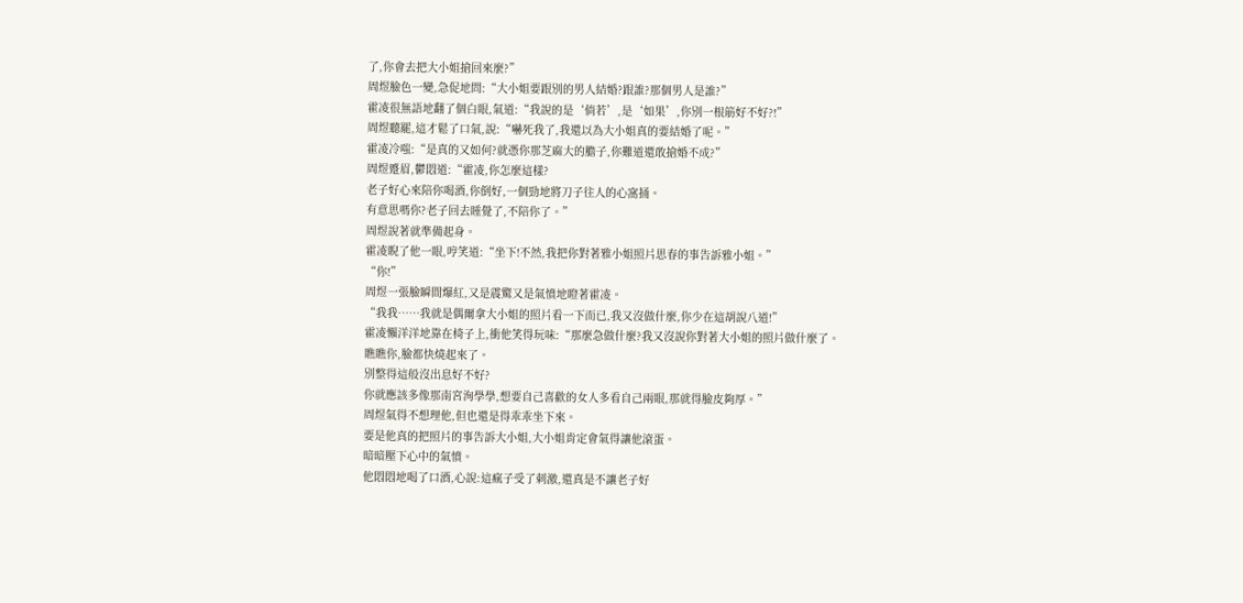了,你會去把大小姐搶回來麼?”
周煜臉色一變,急促地問:“大小姐要跟別的男人結婚?跟誰?那個男人是誰?”
霍凌很無語地翻了個白眼,氣道:“我說的是‘倘若’,是‘如果’,你別一根筋好不好?!”
周煜聽罷,這才鬆了口氣,說:“嚇死我了,我還以為大小姐真的要結婚了呢。”
霍凌冷嗤:“是真的又如何?就憑你那芝麻大的膽子,你難道還敢搶婚不成?”
周煜蹙眉,鬱悶道:“霍凌,你怎麼這樣?
老子好心來陪你喝酒,你倒好,一個勁地將刀子往人的心窩捅。
有意思嗎你?老子回去睡覺了,不陪你了。”
周煜說著就準備起身。
霍凌睨了他一眼,哼笑道:“坐下!不然,我把你對著雅小姐照片思春的事告訴雅小姐。”
“你!”
周煜一張臉瞬間爆紅,又是震驚又是氣憤地瞪著霍凌。
“我我……我就是偶爾拿大小姐的照片看一下而已,我又沒做什麼,你少在這胡說八道!”
霍凌懶洋洋地靠在椅子上,衝他笑得玩味:“那麼急做什麼?我又沒說你對著大小姐的照片做什麼了。
瞧瞧你,臉都快燒起來了。
別整得這般沒出息好不好?
你就應該多像那南宮洵學學,想要自己喜歡的女人多看自己兩眼,那就得臉皮夠厚。”
周煜氣得不想理他,但也還是得乖乖坐下來。
要是他真的把照片的事告訴大小姐,大小姐肯定會氣得讓他滾蛋。
暗暗壓下心中的氣憤。
他悶悶地喝了口酒,心說:這瘋子受了刺激,還真是不讓老子好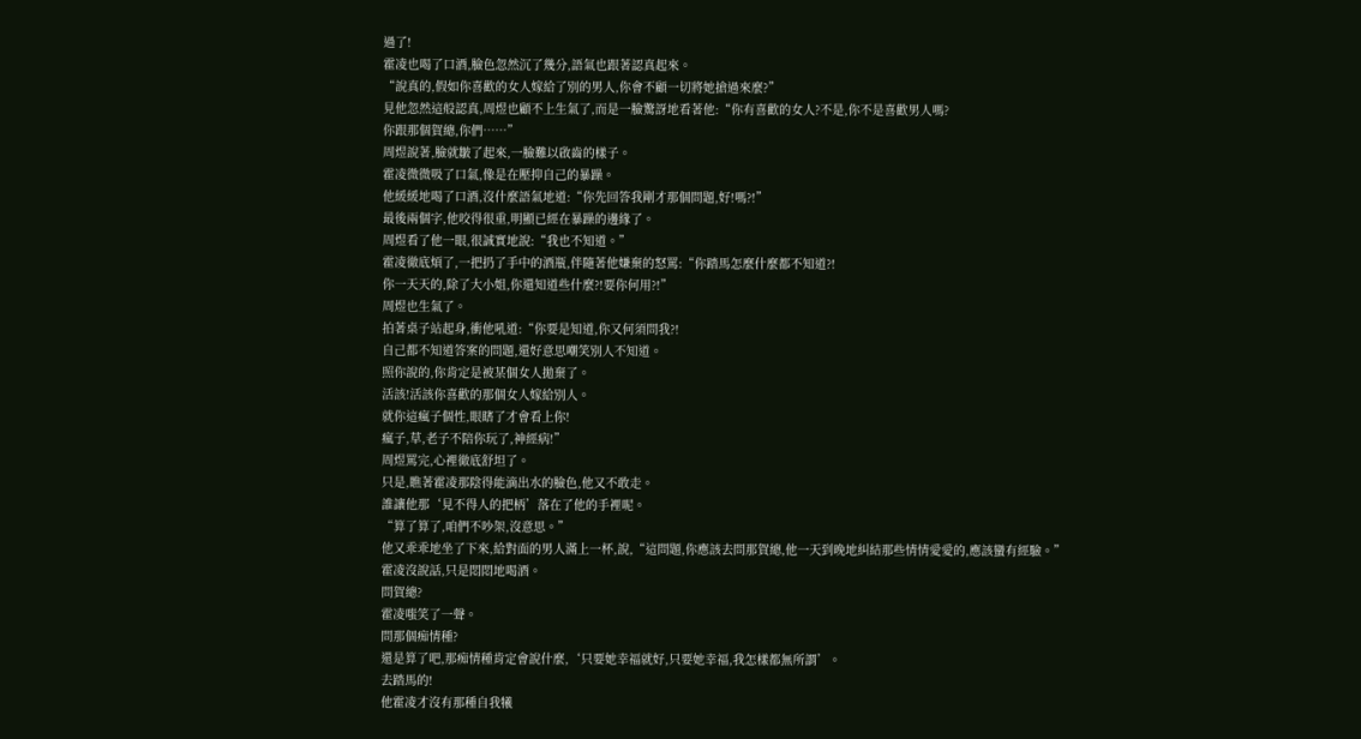過了!
霍凌也喝了口酒,臉色忽然沉了幾分,語氣也跟著認真起來。
“說真的,假如你喜歡的女人嫁給了別的男人,你會不顧一切將她搶過來麼?”
見他忽然這般認真,周煜也顧不上生氣了,而是一臉驚訝地看著他:“你有喜歡的女人?不是,你不是喜歡男人嗎?
你跟那個賀總,你們……”
周煜說著,臉就皺了起來,一臉難以啟齒的樣子。
霍凌微微吸了口氣,像是在壓抑自己的暴躁。
他緩緩地喝了口酒,沒什麼語氣地道:“你先回答我剛才那個問題,好!嗎?!”
最後兩個字,他咬得很重,明顯已經在暴躁的邊緣了。
周煜看了他一眼,很誠實地說:“我也不知道。”
霍凌徹底煩了,一把扔了手中的酒瓶,伴隨著他嫌棄的怒罵:“你踏馬怎麼什麼都不知道?!
你一天天的,除了大小姐,你還知道些什麼?!要你何用?!”
周煜也生氣了。
拍著桌子站起身,衝他吼道:“你要是知道,你又何須問我?!
自己都不知道答案的問題,還好意思嘲笑別人不知道。
照你說的,你肯定是被某個女人拋棄了。
活該!活該你喜歡的那個女人嫁給別人。
就你這瘋子個性,眼瞎了才會看上你!
瘋子,草,老子不陪你玩了,神經病!”
周煜罵完,心裡徹底舒坦了。
只是,瞧著霍凌那陰得能滴出水的臉色,他又不敢走。
誰讓他那‘見不得人的把柄’落在了他的手裡呢。
“算了算了,咱們不吵架,沒意思。”
他又乖乖地坐了下來,給對面的男人滿上一杯,說,“這問題,你應該去問那賀總,他一天到晚地糾結那些情情愛愛的,應該蠻有經驗。”
霍凌沒說話,只是悶悶地喝酒。
問賀總?
霍凌嗤笑了一聲。
問那個痴情種?
還是算了吧,那痴情種肯定會說什麼,‘只要她幸福就好,只要她幸福,我怎樣都無所謂’。
去踏馬的!
他霍凌才沒有那種自我犧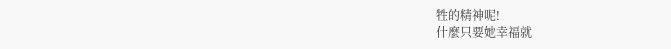牲的精神呢!
什麼只要她幸福就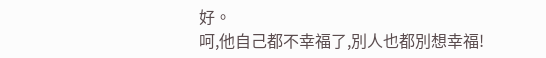好。
呵,他自己都不幸福了,別人也都別想幸福!